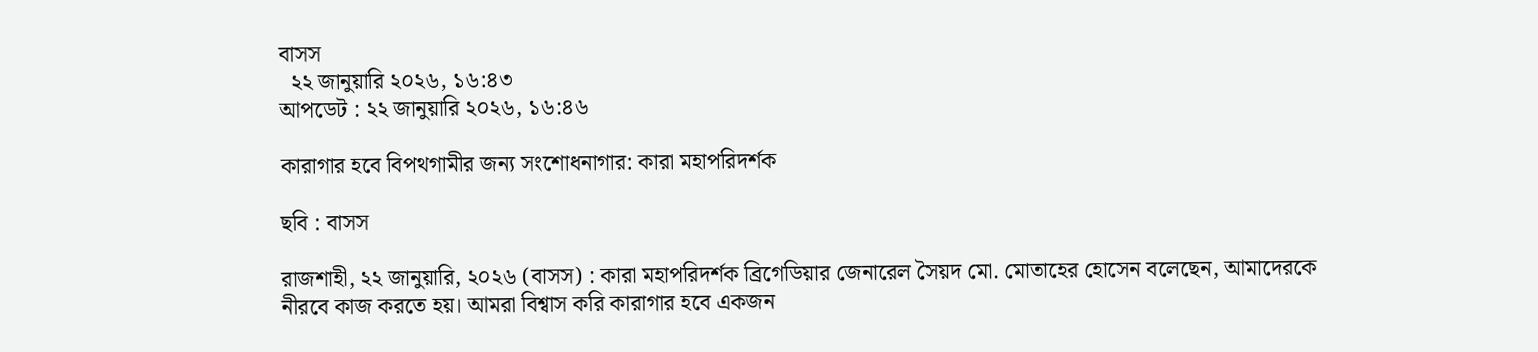বাসস
  ২২ জানুয়ারি ২০২৬, ১৬:৪৩
আপডেট : ২২ জানুয়ারি ২০২৬, ১৬:৪৬

কারাগার হবে বিপথগামীর জন্য সংশোধনাগার: কারা মহাপরিদর্শক

ছবি : বাসস

রাজশাহী, ২২ জানুয়ারি, ২০২৬ (বাসস) : কারা মহাপরিদর্শক ব্রিগেডিয়ার জেনারেল সৈয়দ মো. মোতাহের হোসেন বলেছেন, আমাদেরকে নীরবে কাজ করতে হয়। আমরা বিশ্বাস করি কারাগার হবে একজন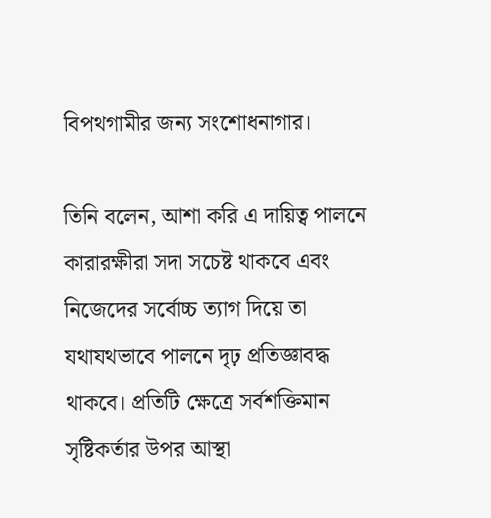বিপথগামীর জন্য সংশোধনাগার।

তিনি বলেন, আশা করি এ দায়িত্ব পালনে কারারক্ষীরা সদা সচেষ্ট থাকবে এবং নিজেদের সর্বোচ্চ ত্যাগ দিয়ে তা যথাযথভাবে পালনে দৃঢ় প্রতিজ্ঞাবদ্ধ থাকবে। প্রতিটি ক্ষেত্রে সর্বশক্তিমান সৃষ্টিকর্তার উপর আস্থা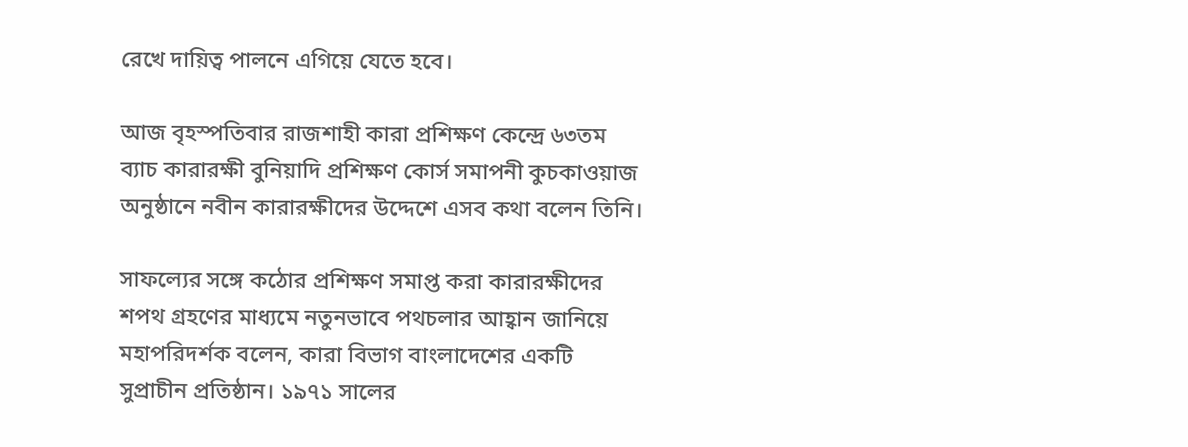রেখে দায়িত্ব পালনে এগিয়ে যেতে হবে।

আজ বৃহস্পতিবার রাজশাহী কারা প্রশিক্ষণ কেন্দ্রে ৬৩তম ব্যাচ কারারক্ষী বুনিয়াদি প্রশিক্ষণ কোর্স সমাপনী কুচকাওয়াজ অনুষ্ঠানে নবীন কারারক্ষীদের উদ্দেশে এসব কথা বলেন তিনি।

সাফল্যের সঙ্গে কঠোর প্রশিক্ষণ সমাপ্ত করা কারারক্ষীদের শপথ গ্রহণের মাধ্যমে নতুনভাবে পথচলার আহ্বান জানিয়ে মহাপরিদর্শক বলেন, কারা বিভাগ বাংলাদেশের একটি সুপ্রাচীন প্রতিষ্ঠান। ১৯৭১ সালের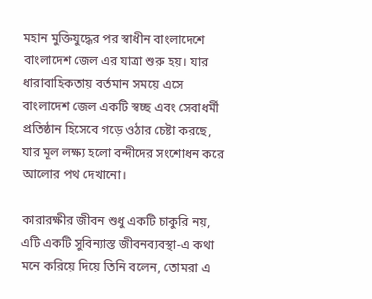মহান মুক্তিযুদ্ধের পর স্বাধীন বাংলাদেশে বাংলাদেশ জেল এর যাত্রা শুরু হয়। যার ধারাবাহিকতায় বর্তমান সময়ে এসে বাংলাদেশ জেল একটি স্বচ্ছ এবং সেবাধর্মী প্রতিষ্ঠান হিসেবে গড়ে ওঠার চেষ্টা করছে, যার মূল লক্ষ্য হলো বন্দীদের সংশোধন করে আলোর পথ দেখানো।

কারারক্ষীর জীবন শুধু একটি চাকুরি নয়, এটি একটি সুবিন্যাস্ত জীবনব্যবস্থা-এ কথা মনে করিয়ে দিয়ে তিনি বলেন, তোমরা এ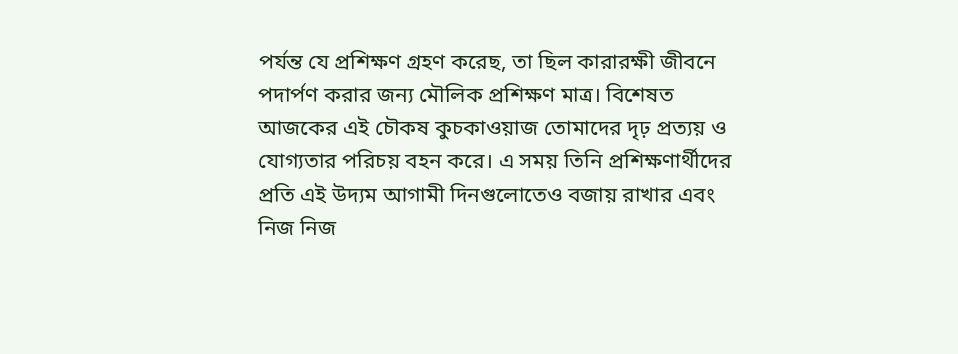পর্যন্ত যে প্রশিক্ষণ গ্রহণ করেছ, তা ছিল কারারক্ষী জীবনে পদার্পণ করার জন্য মৌলিক প্রশিক্ষণ মাত্র। বিশেষত আজকের এই চৌকষ কুচকাওয়াজ তোমাদের দৃঢ় প্রত্যয় ও যোগ্যতার পরিচয় বহন করে। এ সময় তিনি প্রশিক্ষণার্থীদের প্রতি এই উদ্যম আগামী দিনগুলোতেও বজায় রাখার এবং নিজ নিজ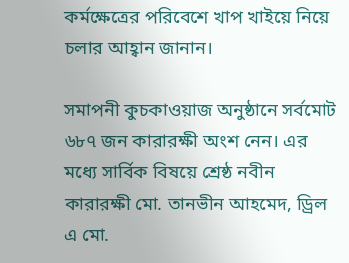কর্মক্ষেত্রের পরিবেশে খাপ খাইয়ে নিয়ে চলার আহ্বান জানান।

সমাপনী কুচকাওয়াজ অনুষ্ঠানে সর্বমোট ৬৮৭ জন কারারক্ষী অংশ নেন। এর মধ্যে সার্বিক বিষয়ে শ্রেষ্ঠ নবীন কারারক্ষী মো. তানভীন আহমেদ, ড্রিল এ মো.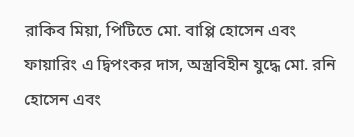রাকিব মিয়া, পিটিতে মো. বাপ্পি হোসেন এবং ফায়ারিং এ দ্বিপংকর দাস, অস্ত্রবিহীন যুদ্ধে মো. রনি হোসেন এবং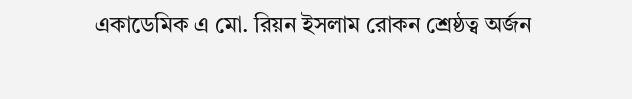একাডেমিক এ মো. রিয়ন ইসলাম রোকন শ্রেষ্ঠত্ব অর্জন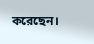করেছেন।